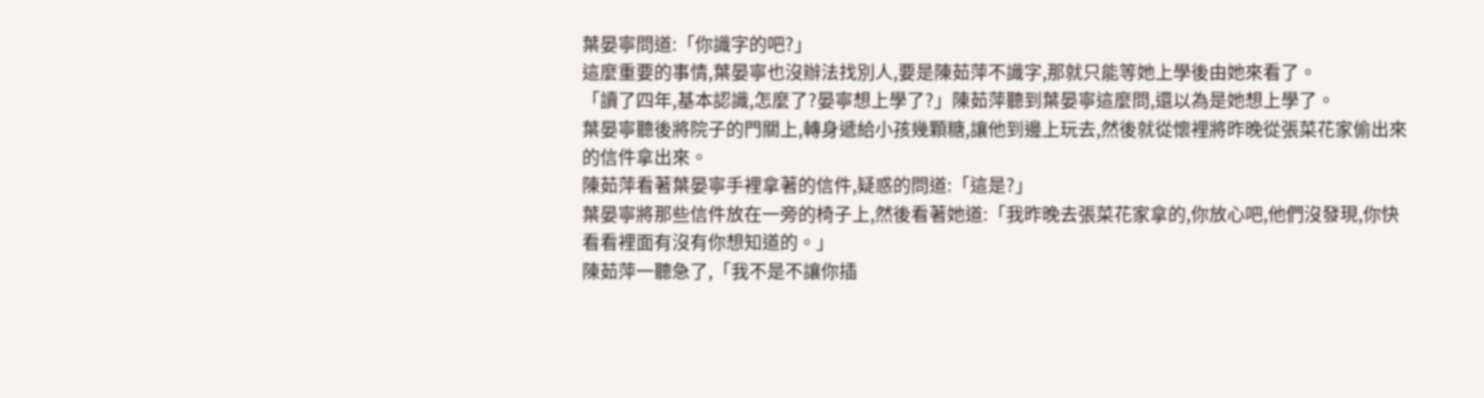葉晏寧問道:「你識字的吧?」
這麼重要的事情,葉晏寧也沒辦法找別人,要是陳茹萍不識字,那就只能等她上學後由她來看了。
「讀了四年,基本認識,怎麼了?晏寧想上學了?」陳茹萍聽到葉晏寧這麼問,還以為是她想上學了。
葉晏寧聽後將院子的門關上,轉身遞給小孩幾顆糖,讓他到邊上玩去,然後就從懷裡將昨晚從張菜花家偷出來的信件拿出來。
陳茹萍看著葉晏寧手裡拿著的信件,疑惑的問道:「這是?」
葉晏寧將那些信件放在一旁的椅子上,然後看著她道:「我昨晚去張菜花家拿的,你放心吧,他們沒發現,你快看看裡面有沒有你想知道的。」
陳茹萍一聽急了,「我不是不讓你插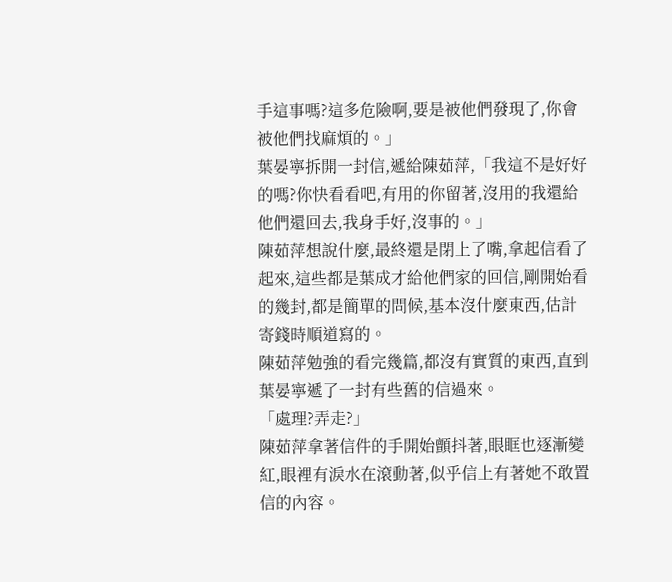手這事嗎?這多危險啊,要是被他們發現了,你會被他們找麻煩的。」
葉晏寧拆開一封信,遞給陳茹萍,「我這不是好好的嗎?你快看看吧,有用的你留著,沒用的我還給他們還回去,我身手好,沒事的。」
陳茹萍想說什麼,最終還是閉上了嘴,拿起信看了起來,這些都是葉成才給他們家的回信,剛開始看的幾封,都是簡單的問候,基本沒什麼東西,估計寄錢時順道寫的。
陳茹萍勉強的看完幾篇,都沒有實質的東西,直到葉晏寧遞了一封有些舊的信過來。
「處理?弄走?」
陳茹萍拿著信件的手開始顫抖著,眼眶也逐漸變紅,眼裡有淚水在滾動著,似乎信上有著她不敢置信的內容。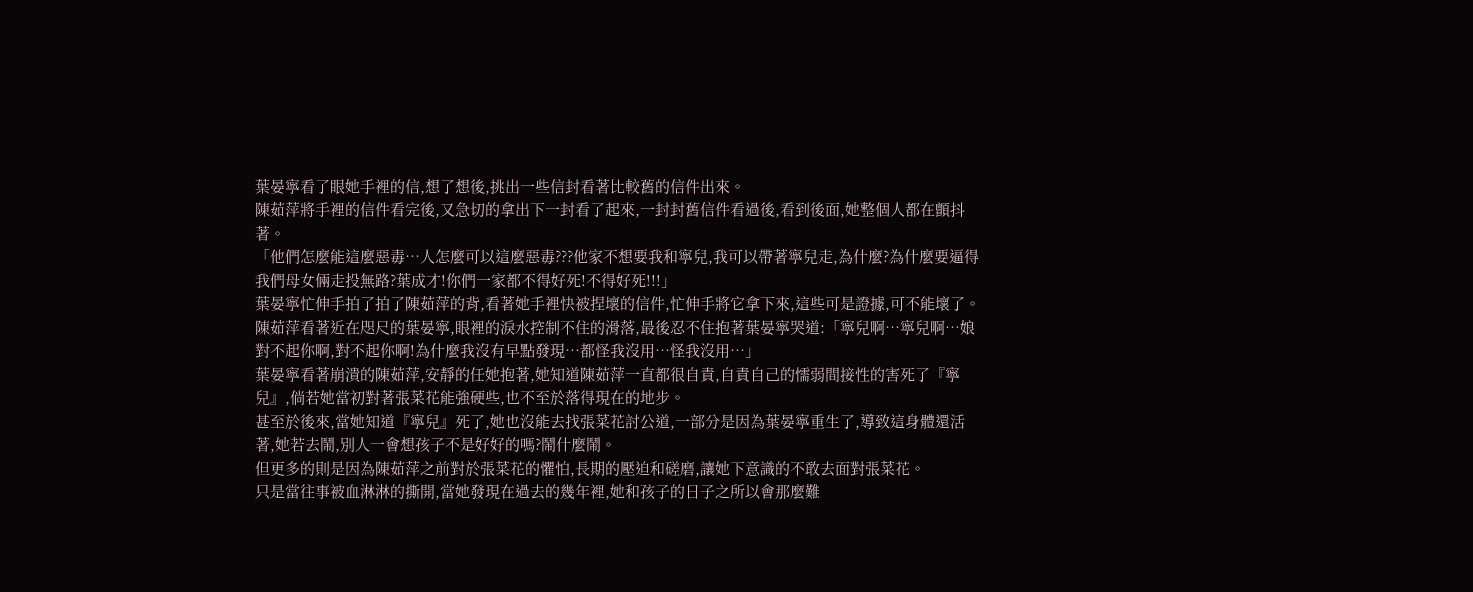葉晏寧看了眼她手裡的信,想了想後,挑出一些信封看著比較舊的信件出來。
陳茹萍將手裡的信件看完後,又急切的拿出下一封看了起來,一封封舊信件看過後,看到後面,她整個人都在顫抖著。
「他們怎麼能這麼惡毒…人怎麼可以這麼惡毒???他家不想要我和寧兒,我可以帶著寧兒走,為什麼?為什麼要逼得我們母女倆走投無路?葉成才!你們一家都不得好死!不得好死!!!」
葉晏寧忙伸手拍了拍了陳茹萍的背,看著她手裡快被捏壞的信件,忙伸手將它拿下來,這些可是證據,可不能壞了。
陳茹萍看著近在咫尺的葉晏寧,眼裡的淚水控制不住的滑落,最後忍不住抱著葉晏寧哭道:「寧兒啊…寧兒啊…娘對不起你啊,對不起你啊!為什麼我沒有早點發現…都怪我沒用…怪我沒用…」
葉晏寧看著崩潰的陳茹萍,安靜的任她抱著,她知道陳茹萍一直都很自責,自責自己的懦弱間接性的害死了『寧兒』,倘若她當初對著張菜花能強硬些,也不至於落得現在的地步。
甚至於後來,當她知道『寧兒』死了,她也沒能去找張菜花討公道,一部分是因為葉晏寧重生了,導致這身體還活著,她若去鬧,別人一會想孩子不是好好的嗎?鬧什麼鬧。
但更多的則是因為陳茹萍之前對於張菜花的懼怕,長期的壓迫和磋磨,讓她下意識的不敢去面對張菜花。
只是當往事被血淋淋的撕開,當她發現在過去的幾年裡,她和孩子的日子之所以會那麼難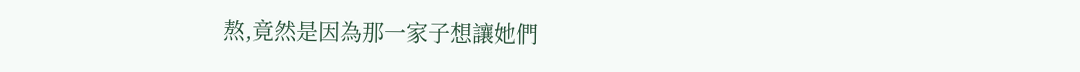熬,竟然是因為那一家子想讓她們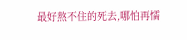最好熬不住的死去,哪怕再懦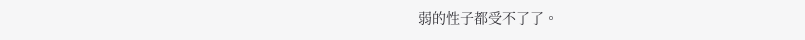弱的性子都受不了了。